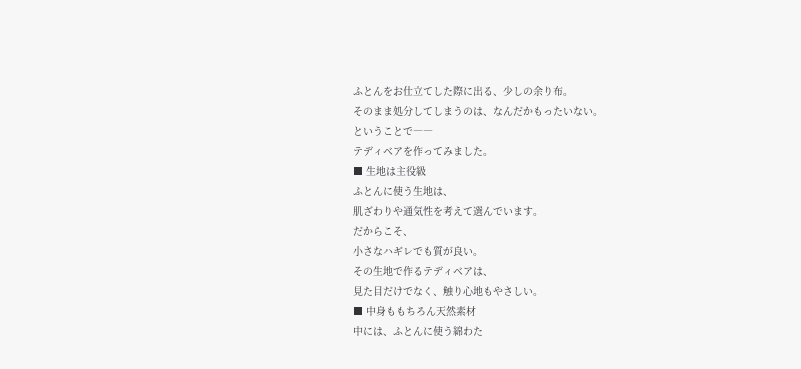ふとんをお仕立てした際に出る、少しの余り布。
そのまま処分してしまうのは、なんだかもったいない。
ということで――
テディベアを作ってみました。
■ 生地は主役級
ふとんに使う生地は、
肌ざわりや通気性を考えて選んでいます。
だからこそ、
小さなハギレでも質が良い。
その生地で作るテディベアは、
見た目だけでなく、触り心地もやさしい。
■ 中身ももちろん天然素材
中には、ふとんに使う綿わた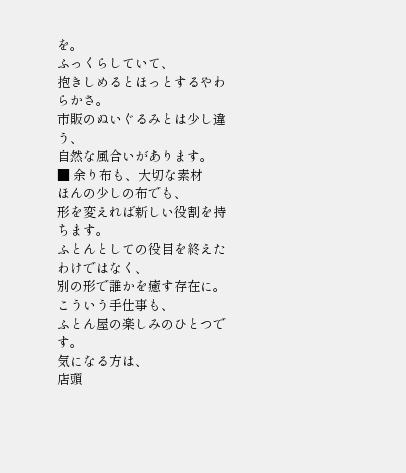を。
ふっくらしていて、
抱きしめるとほっとするやわらかさ。
市販のぬいぐるみとは少し違う、
自然な風合いがあります。
■ 余り布も、大切な素材
ほんの少しの布でも、
形を変えれば新しい役割を持ちます。
ふとんとしての役目を終えたわけではなく、
別の形で誰かを癒す存在に。
こういう手仕事も、
ふとん屋の楽しみのひとつです。
気になる方は、
店頭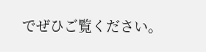でぜひご覧ください。